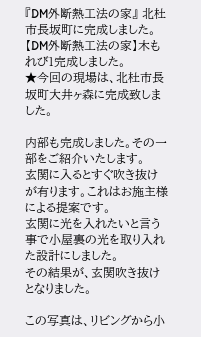『DM外断熱工法の家』 北杜市長坂町に完成しました。
【DM外断熱工法の家】木もれび1完成しました。
★今回の現場は、北杜市長坂町大井ヶ森に完成致しました。

内部も完成しました。その一部をご紹介いたします。
玄関に入るとすぐ吹き抜けが有ります。これはお施主様による提案です。
玄関に光を入れたいと言う事で小屋裏の光を取り入れた設計にしました。
その結果が、玄関吹き抜けとなりました。

この写真は、リビングから小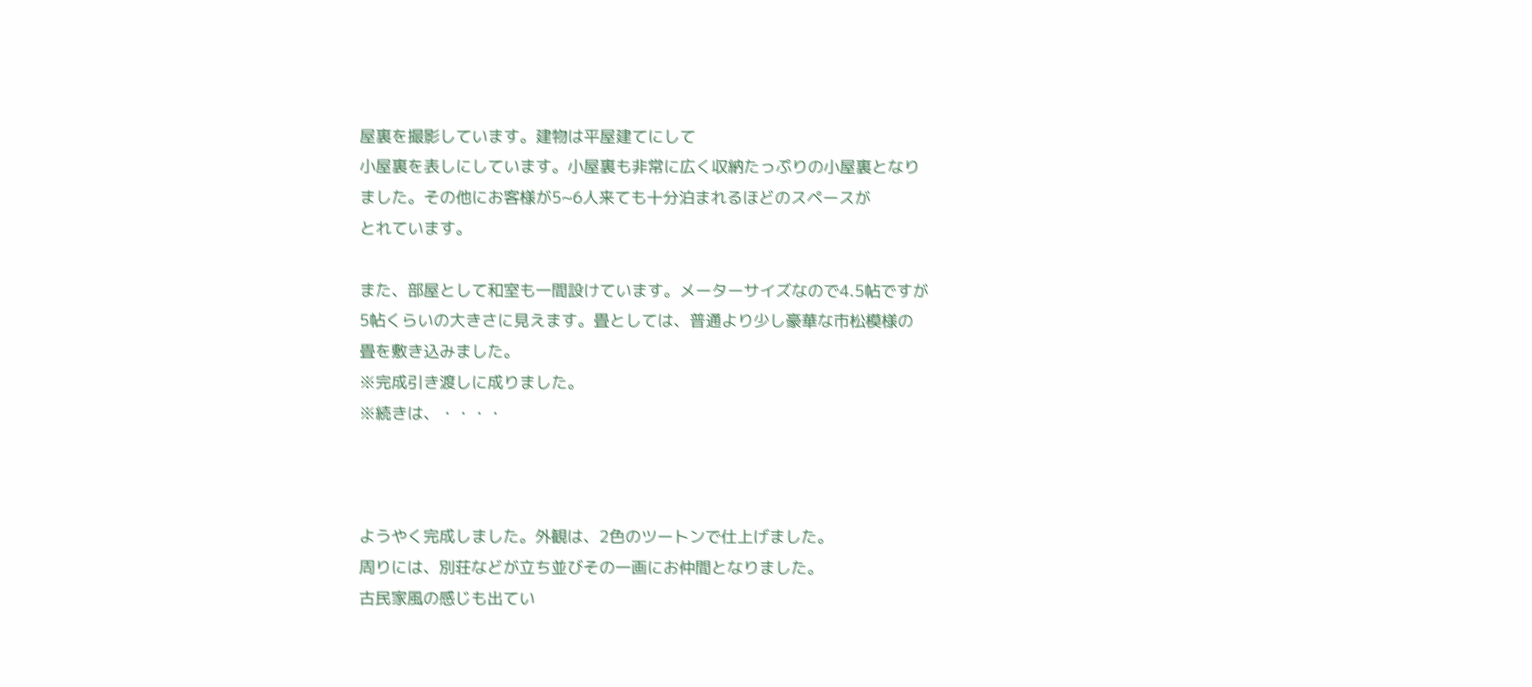屋裏を撮影しています。建物は平屋建てにして
小屋裏を表しにしています。小屋裏も非常に広く収納たっぷりの小屋裏となり
ました。その他にお客様が5~6人来ても十分泊まれるほどのスペースが
とれています。

また、部屋として和室も一間設けています。メーターサイズなので4.5帖ですが
5帖くらいの大きさに見えます。畳としては、普通より少し豪華な市松模様の
畳を敷き込みました。
※完成引き渡しに成りました。
※続きは、・・・・



ようやく完成しました。外観は、2色のツートンで仕上げました。
周りには、別荘などが立ち並びその一画にお仲間となりました。
古民家風の感じも出てい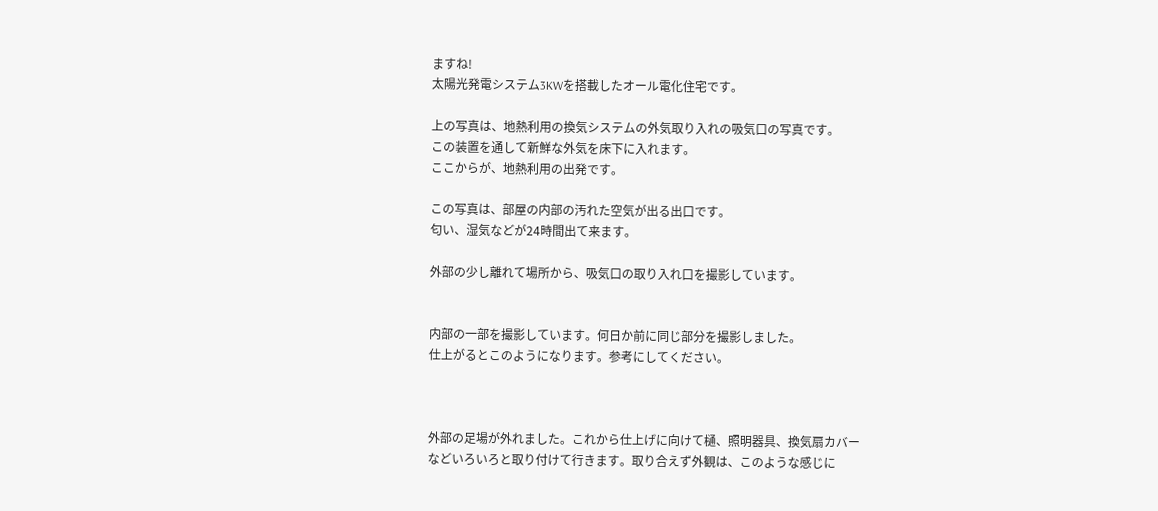ますね!
太陽光発電システム3KWを搭載したオール電化住宅です。

上の写真は、地熱利用の換気システムの外気取り入れの吸気口の写真です。
この装置を通して新鮮な外気を床下に入れます。
ここからが、地熱利用の出発です。

この写真は、部屋の内部の汚れた空気が出る出口です。
匂い、湿気などが24時間出て来ます。

外部の少し離れて場所から、吸気口の取り入れ口を撮影しています。


内部の一部を撮影しています。何日か前に同じ部分を撮影しました。
仕上がるとこのようになります。参考にしてください。



外部の足場が外れました。これから仕上げに向けて樋、照明器具、換気扇カバー
などいろいろと取り付けて行きます。取り合えず外観は、このような感じに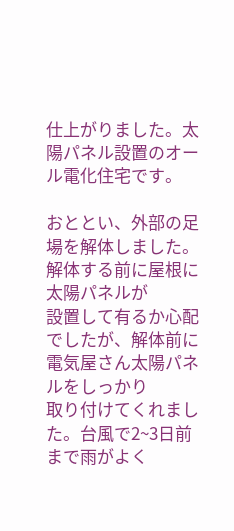仕上がりました。太陽パネル設置のオール電化住宅です。

おととい、外部の足場を解体しました。解体する前に屋根に太陽パネルが
設置して有るか心配でしたが、解体前に電気屋さん太陽パネルをしっかり
取り付けてくれました。台風で2~3日前まで雨がよく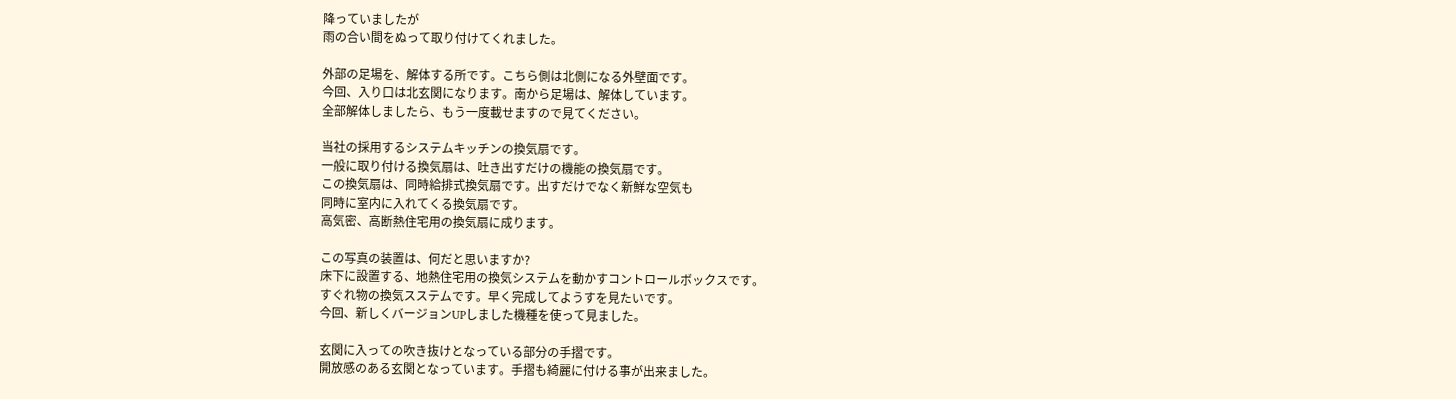降っていましたが
雨の合い間をぬって取り付けてくれました。

外部の足場を、解体する所です。こちら側は北側になる外壁面です。
今回、入り口は北玄関になります。南から足場は、解体しています。
全部解体しましたら、もう一度載せますので見てください。

当社の採用するシステムキッチンの換気扇です。
一般に取り付ける換気扇は、吐き出すだけの機能の換気扇です。
この換気扇は、同時給排式換気扇です。出すだけでなく新鮮な空気も
同時に室内に入れてくる換気扇です。
高気密、高断熱住宅用の換気扇に成ります。

この写真の装置は、何だと思いますか?
床下に設置する、地熱住宅用の換気システムを動かすコントロールボックスです。
すぐれ物の換気スステムです。早く完成してようすを見たいです。
今回、新しくバージョンUPしました機種を使って見ました。

玄関に入っての吹き抜けとなっている部分の手摺です。
開放感のある玄関となっています。手摺も綺麗に付ける事が出来ました。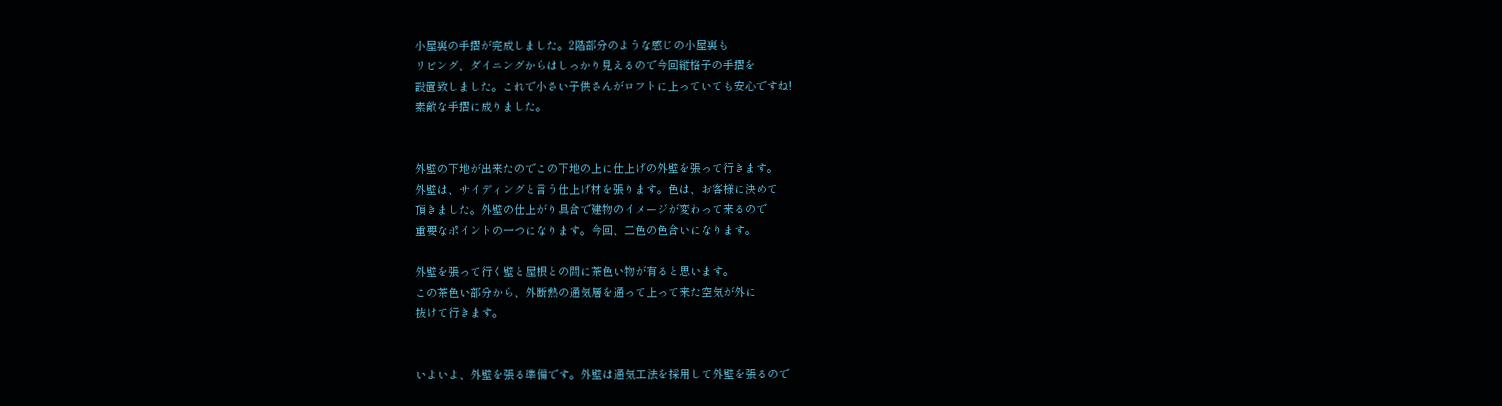小屋裏の手摺が完成しました。2階部分のような感じの小屋裏も
リビング、ダイニングからはしっかり見えるので今回縦格子の手摺を
設置致しました。これで小さい子供さんがロフトに上っていても安心ですね!
素敵な手摺に成りました。


外壁の下地が出来たのでこの下地の上に仕上げの外壁を張って行きます。
外壁は、サイディングと言う仕上げ材を張ります。色は、お客様に決めて
頂きました。外壁の仕上がり具合で建物のイメージが変わって来るので
重要なポイントの一つになります。今回、二色の色合いになります。

外壁を張って行く壁と屋根との間に茶色い物が有ると思います。
この茶色い部分から、外断熱の通気層を通って上って来た空気が外に
抜けて行きます。


いよいよ、外壁を張る準備です。外壁は通気工法を採用して外壁を張るので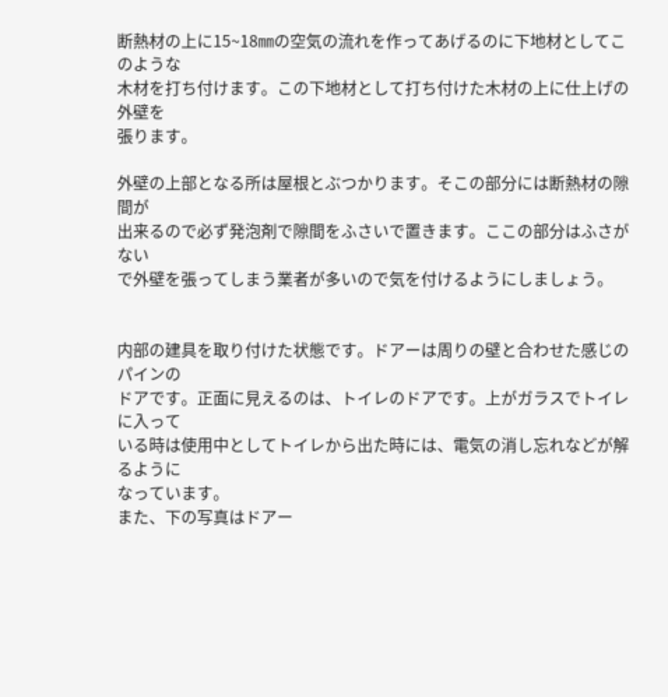断熱材の上に15~18㎜の空気の流れを作ってあげるのに下地材としてこのような
木材を打ち付けます。この下地材として打ち付けた木材の上に仕上げの外壁を
張ります。

外壁の上部となる所は屋根とぶつかります。そこの部分には断熱材の隙間が
出来るので必ず発泡剤で隙間をふさいで置きます。ここの部分はふさがない
で外壁を張ってしまう業者が多いので気を付けるようにしましょう。


内部の建具を取り付けた状態です。ドアーは周りの壁と合わせた感じのパインの
ドアです。正面に見えるのは、トイレのドアです。上がガラスでトイレに入って
いる時は使用中としてトイレから出た時には、電気の消し忘れなどが解るように
なっています。
また、下の写真はドアー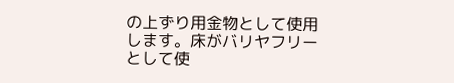の上ずり用金物として使用します。床がバリヤフリー
として使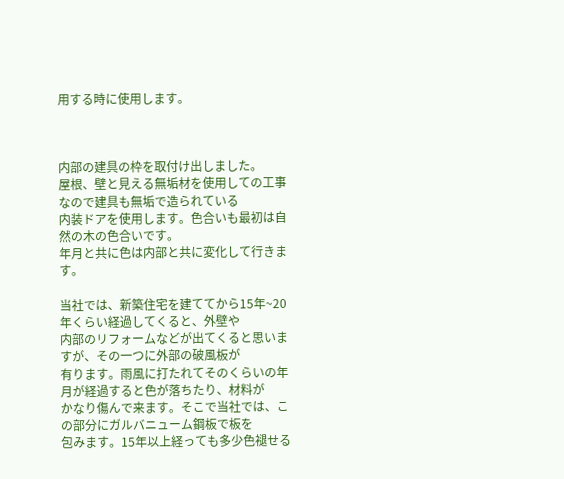用する時に使用します。



内部の建具の枠を取付け出しました。
屋根、壁と見える無垢材を使用しての工事なので建具も無垢で造られている
内装ドアを使用します。色合いも最初は自然の木の色合いです。
年月と共に色は内部と共に変化して行きます。

当社では、新築住宅を建ててから15年~20年くらい経過してくると、外壁や
内部のリフォームなどが出てくると思いますが、その一つに外部の破風板が
有ります。雨風に打たれてそのくらいの年月が経過すると色が落ちたり、材料が
かなり傷んで来ます。そこで当社では、この部分にガルバニューム鋼板で板を
包みます。15年以上経っても多少色褪せる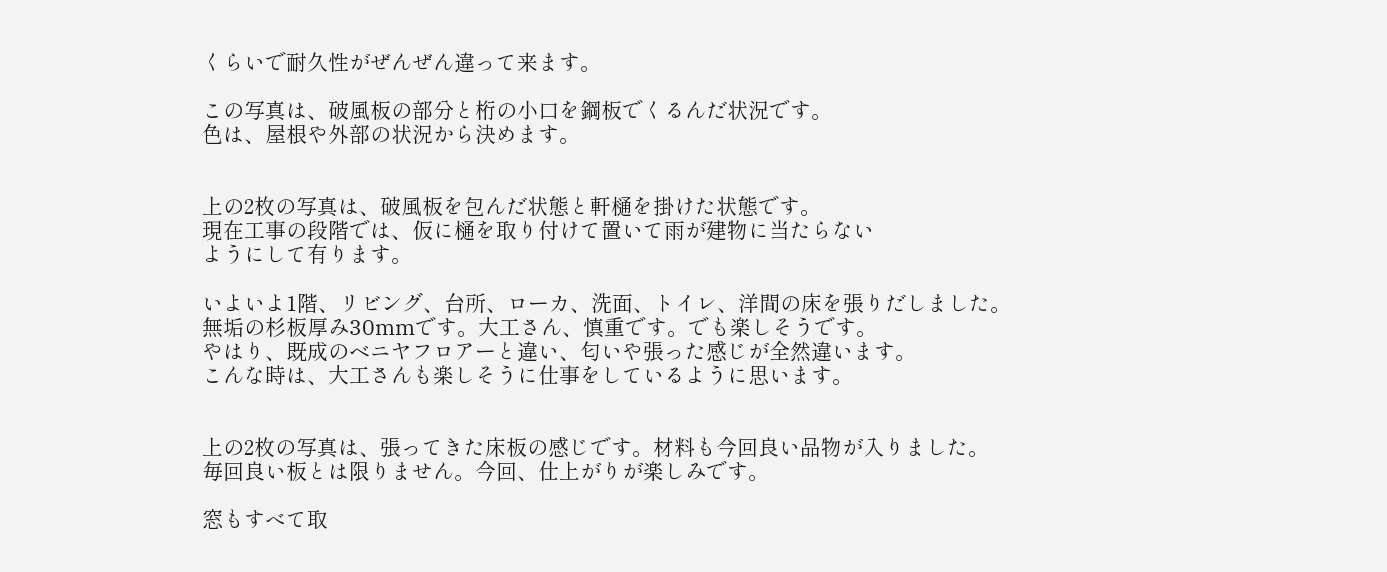くらいで耐久性がぜんぜん違って来ます。

この写真は、破風板の部分と桁の小口を鋼板でくるんだ状況です。
色は、屋根や外部の状況から決めます。


上の2枚の写真は、破風板を包んだ状態と軒樋を掛けた状態です。
現在工事の段階では、仮に樋を取り付けて置いて雨が建物に当たらない
ようにして有ります。

いよいよ1階、リビング、台所、ローカ、洗面、トイレ、洋間の床を張りだしました。
無垢の杉板厚み30mmです。大工さん、慎重です。でも楽しそうです。
やはり、既成のベニヤフロアーと違い、匂いや張った感じが全然違います。
こんな時は、大工さんも楽しそうに仕事をしているように思います。


上の2枚の写真は、張ってきた床板の感じです。材料も今回良い品物が入りました。
毎回良い板とは限りません。今回、仕上がりが楽しみです。

窓もすべて取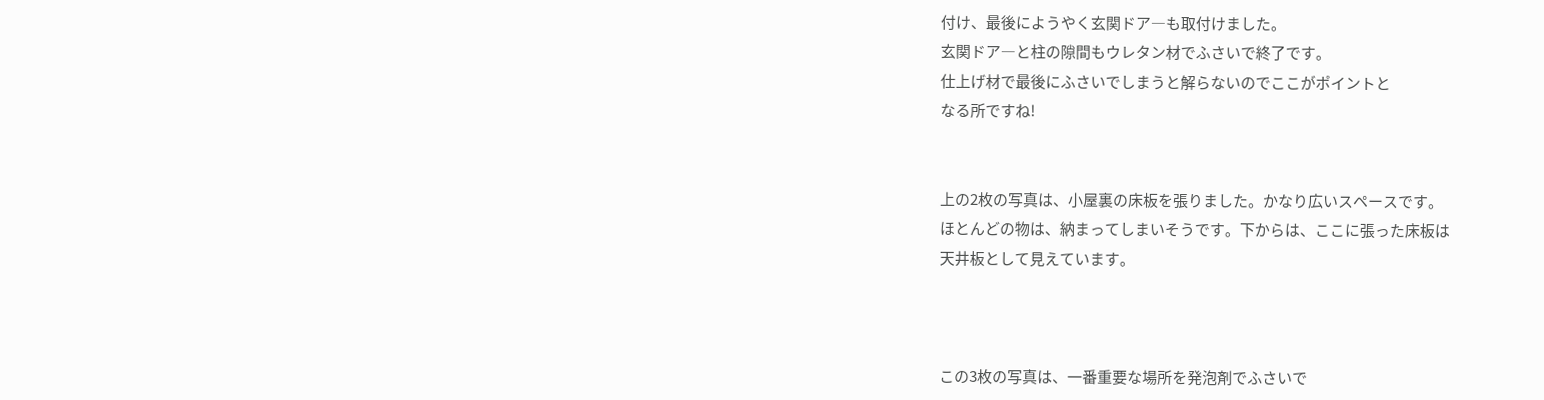付け、最後にようやく玄関ドア―も取付けました。
玄関ドア―と柱の隙間もウレタン材でふさいで終了です。
仕上げ材で最後にふさいでしまうと解らないのでここがポイントと
なる所ですね!


上の2枚の写真は、小屋裏の床板を張りました。かなり広いスペースです。
ほとんどの物は、納まってしまいそうです。下からは、ここに張った床板は
天井板として見えています。



この3枚の写真は、一番重要な場所を発泡剤でふさいで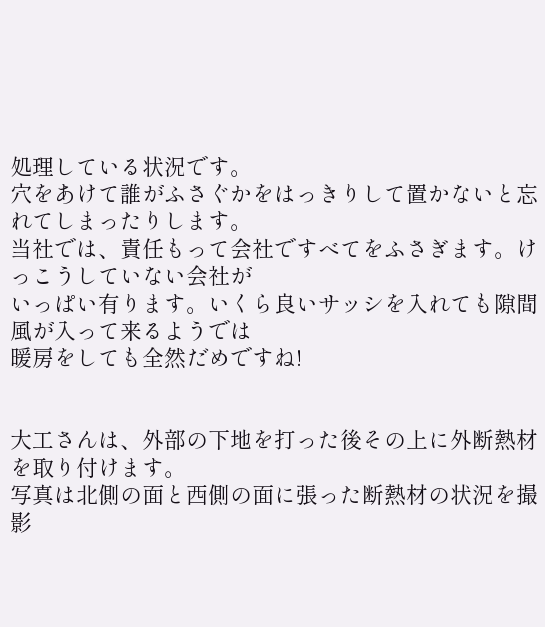処理している状況です。
穴をあけて誰がふさぐかをはっきりして置かないと忘れてしまったりします。
当社では、責任もって会社ですべてをふさぎます。けっこうしていない会社が
いっぱい有ります。いくら良いサッシを入れても隙間風が入って来るようでは
暖房をしても全然だめですね!


大工さんは、外部の下地を打った後その上に外断熱材を取り付けます。
写真は北側の面と西側の面に張った断熱材の状況を撮影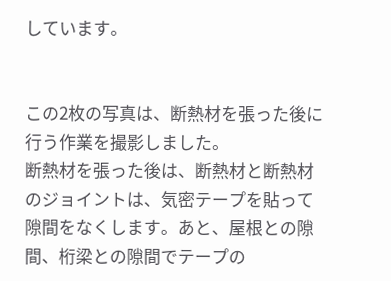しています。


この2枚の写真は、断熱材を張った後に行う作業を撮影しました。
断熱材を張った後は、断熱材と断熱材のジョイントは、気密テープを貼って
隙間をなくします。あと、屋根との隙間、桁梁との隙間でテープの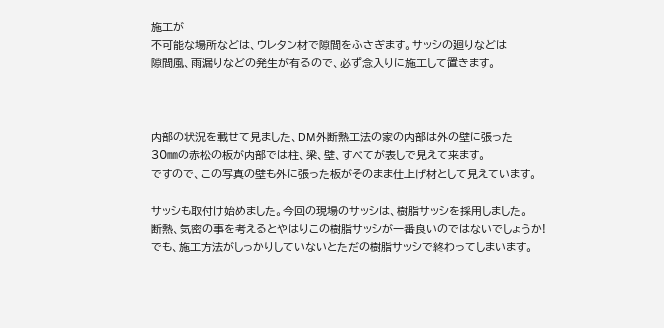施工が
不可能な場所などは、ウレタン材で隙間をふさぎます。サッシの廻りなどは
隙間風、雨漏りなどの発生が有るので、必ず念入りに施工して置きます。



内部の状況を載せて見ました、DM外断熱工法の家の内部は外の壁に張った
30㎜の赤松の板が内部では柱、梁、壁、すべてが表しで見えて来ます。
ですので、この写真の壁も外に張った板がそのまま仕上げ材として見えています。

サッシも取付け始めました。今回の現場のサッシは、樹脂サッシを採用しました。
断熱、気密の事を考えるとやはりこの樹脂サッシが一番良いのではないでしょうか!
でも、施工方法がしっかりしていないとただの樹脂サッシで終わってしまいます。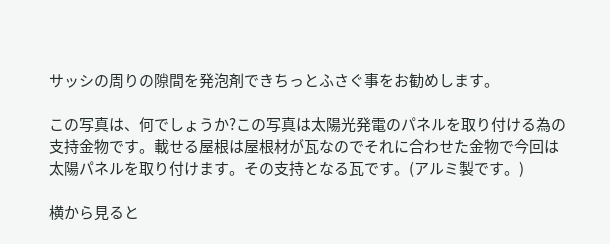サッシの周りの隙間を発泡剤できちっとふさぐ事をお勧めします。

この写真は、何でしょうか?この写真は太陽光発電のパネルを取り付ける為の
支持金物です。載せる屋根は屋根材が瓦なのでそれに合わせた金物で今回は
太陽パネルを取り付けます。その支持となる瓦です。(アルミ製です。)

横から見ると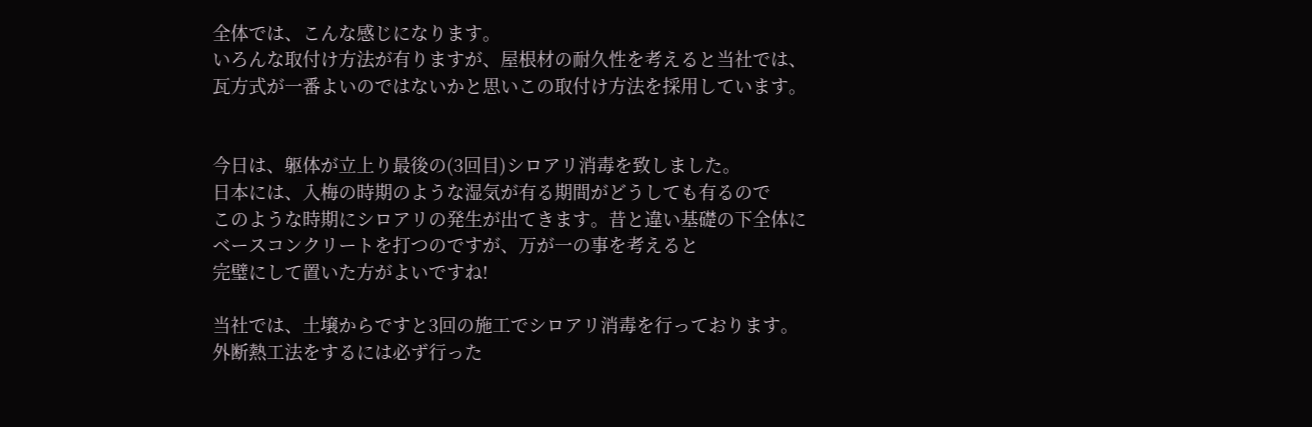全体では、こんな感じになります。
いろんな取付け方法が有りますが、屋根材の耐久性を考えると当社では、
瓦方式が一番よいのではないかと思いこの取付け方法を採用しています。


今日は、躯体が立上り最後の(3回目)シロアリ消毒を致しました。
日本には、入梅の時期のような湿気が有る期間がどうしても有るので
このような時期にシロアリの発生が出てきます。昔と違い基礎の下全体に
ベースコンクリートを打つのですが、万が一の事を考えると
完璧にして置いた方がよいですね!

当社では、土壌からですと3回の施工でシロアリ消毒を行っております。
外断熱工法をするには必ず行った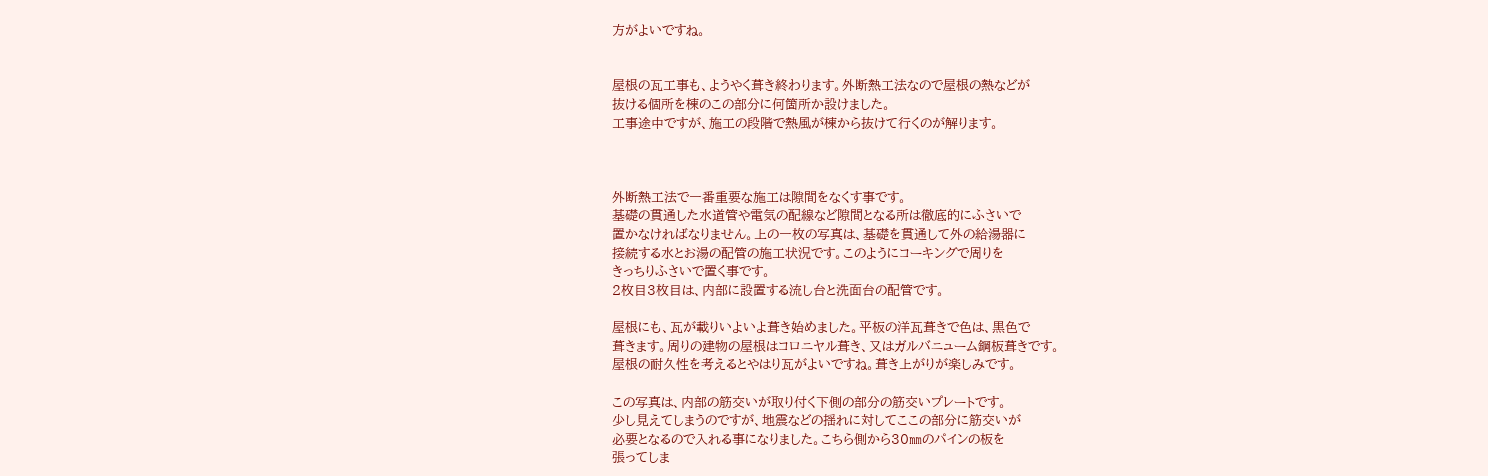方がよいですね。


屋根の瓦工事も、ようやく葺き終わります。外断熱工法なので屋根の熱などが
抜ける個所を棟のこの部分に何箇所か設けました。
工事途中ですが、施工の段階で熱風が棟から抜けて行くのが解ります。



外断熱工法で一番重要な施工は隙間をなくす事です。
基礎の貫通した水道管や電気の配線など隙間となる所は徹底的にふさいで
置かなければなりません。上の一枚の写真は、基礎を貫通して外の給湯器に
接続する水とお湯の配管の施工状況です。このようにコーキングで周りを
きっちりふさいで置く事です。
2枚目3枚目は、内部に設置する流し台と洗面台の配管です。

屋根にも、瓦が載りいよいよ葺き始めました。平板の洋瓦葺きで色は、黒色で
葺きます。周りの建物の屋根はコロニヤル葺き、又はガルバニューム鋼板葺きです。
屋根の耐久性を考えるとやはり瓦がよいですね。葺き上がりが楽しみです。

この写真は、内部の筋交いが取り付く下側の部分の筋交いプレートです。
少し見えてしまうのですが、地震などの揺れに対してここの部分に筋交いが
必要となるので入れる事になりました。こちら側から30㎜のパインの板を
張ってしま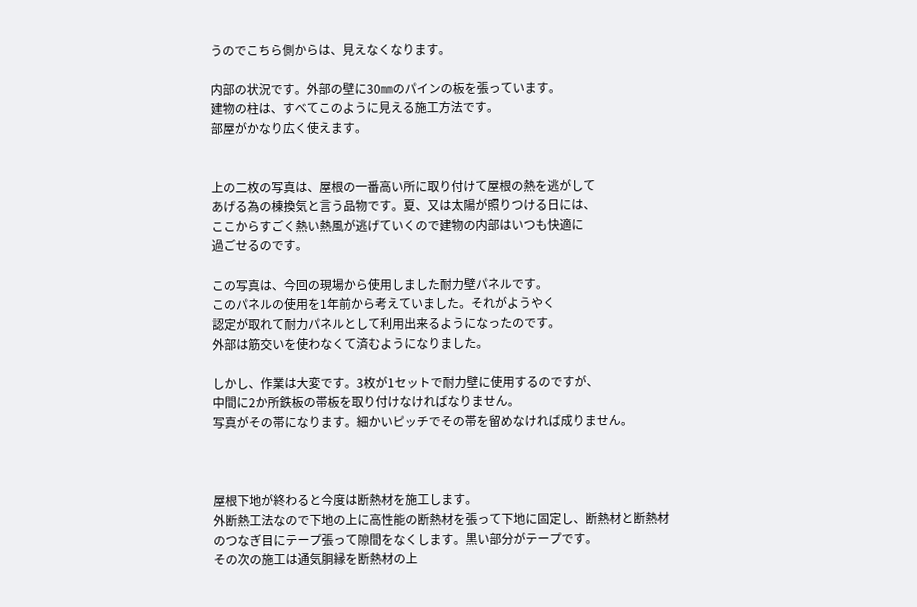うのでこちら側からは、見えなくなります。

内部の状況です。外部の壁に30㎜のパインの板を張っています。
建物の柱は、すべてこのように見える施工方法です。
部屋がかなり広く使えます。


上の二枚の写真は、屋根の一番高い所に取り付けて屋根の熱を逃がして
あげる為の棟換気と言う品物です。夏、又は太陽が照りつける日には、
ここからすごく熱い熱風が逃げていくので建物の内部はいつも快適に
過ごせるのです。

この写真は、今回の現場から使用しました耐力壁パネルです。
このパネルの使用を1年前から考えていました。それがようやく
認定が取れて耐力パネルとして利用出来るようになったのです。
外部は筋交いを使わなくて済むようになりました。

しかし、作業は大変です。3枚が1セットで耐力壁に使用するのですが、
中間に2か所鉄板の帯板を取り付けなければなりません。
写真がその帯になります。細かいピッチでその帯を留めなければ成りません。



屋根下地が終わると今度は断熱材を施工します。
外断熱工法なので下地の上に高性能の断熱材を張って下地に固定し、断熱材と断熱材
のつなぎ目にテープ張って隙間をなくします。黒い部分がテープです。
その次の施工は通気胴縁を断熱材の上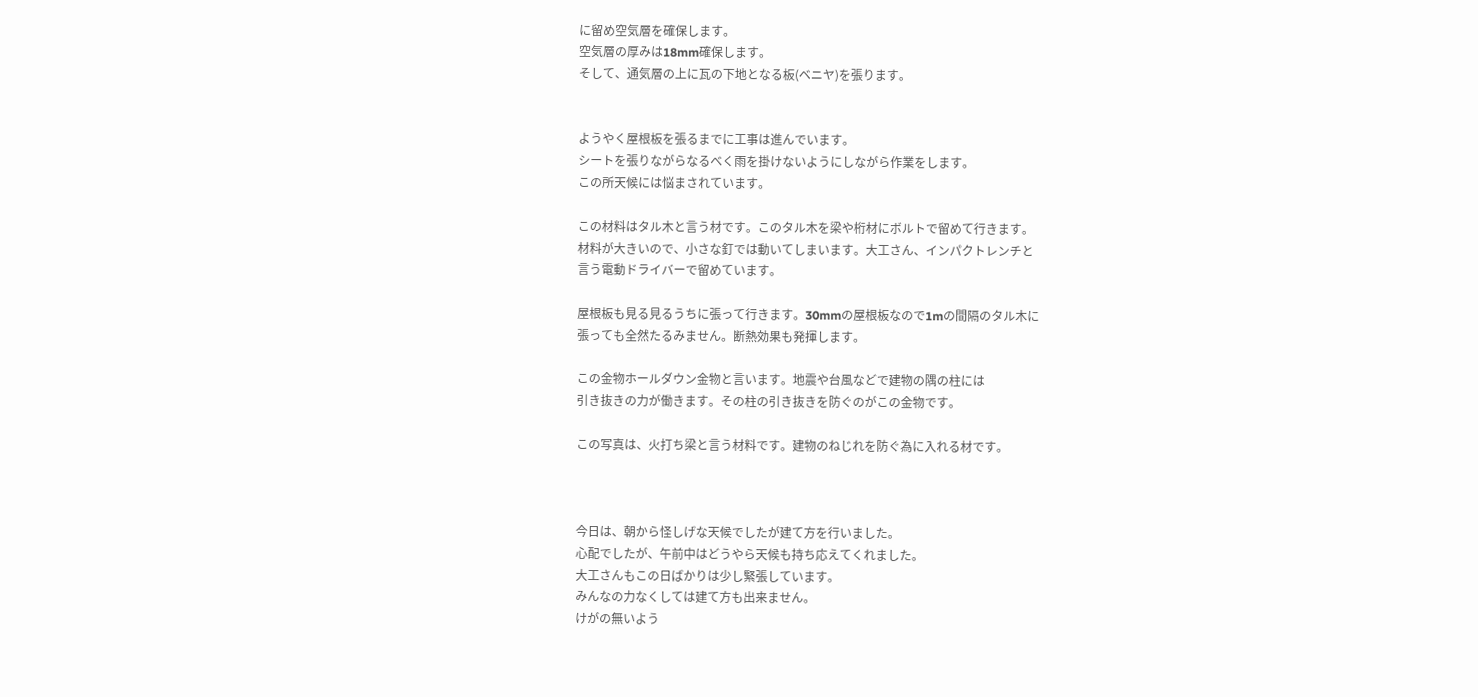に留め空気層を確保します。
空気層の厚みは18mm確保します。
そして、通気層の上に瓦の下地となる板(ベニヤ)を張ります。


ようやく屋根板を張るまでに工事は進んでいます。
シートを張りながらなるべく雨を掛けないようにしながら作業をします。
この所天候には悩まされています。

この材料はタル木と言う材です。このタル木を梁や桁材にボルトで留めて行きます。
材料が大きいので、小さな釘では動いてしまいます。大工さん、インパクトレンチと
言う電動ドライバーで留めています。

屋根板も見る見るうちに張って行きます。30mmの屋根板なので1mの間隔のタル木に
張っても全然たるみません。断熱効果も発揮します。

この金物ホールダウン金物と言います。地震や台風などで建物の隅の柱には
引き抜きの力が働きます。その柱の引き抜きを防ぐのがこの金物です。

この写真は、火打ち梁と言う材料です。建物のねじれを防ぐ為に入れる材です。



今日は、朝から怪しげな天候でしたが建て方を行いました。
心配でしたが、午前中はどうやら天候も持ち応えてくれました。
大工さんもこの日ばかりは少し緊張しています。
みんなの力なくしては建て方も出来ません。
けがの無いよう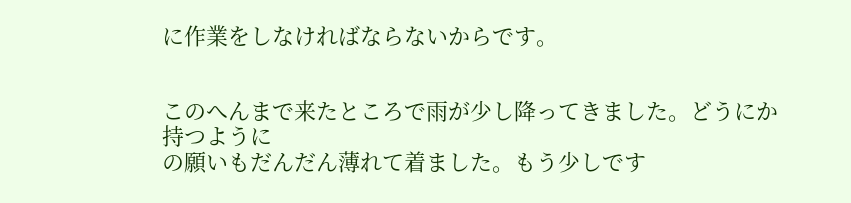に作業をしなければならないからです。


このへんまで来たところで雨が少し降ってきました。どうにか持つように
の願いもだんだん薄れて着ました。もう少しです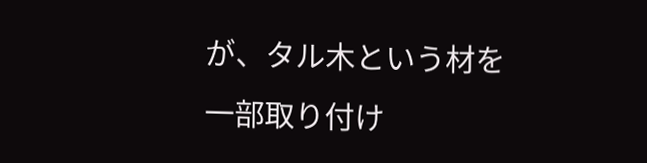が、タル木という材を
一部取り付け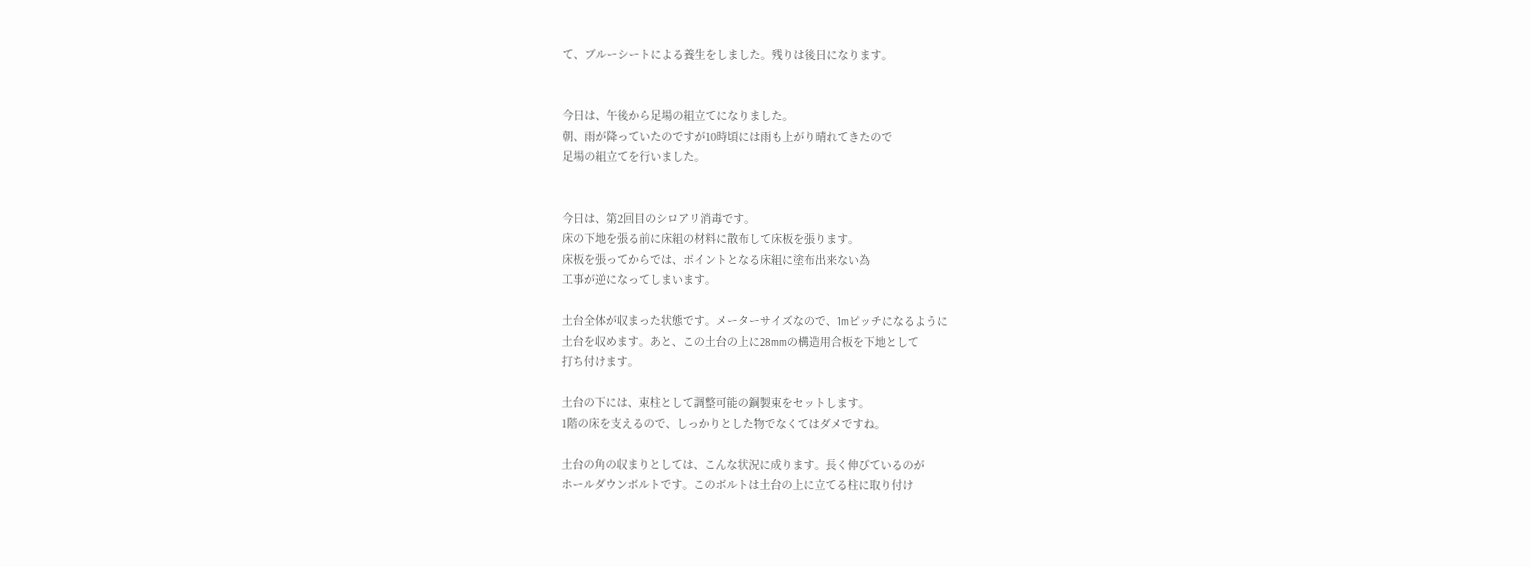て、ブルーシートによる養生をしました。残りは後日になります。


今日は、午後から足場の組立てになりました。
朝、雨が降っていたのですが10時頃には雨も上がり晴れてきたので
足場の組立てを行いました。


今日は、第2回目のシロアリ消毒です。
床の下地を張る前に床組の材料に散布して床板を張ります。
床板を張ってからでは、ポイントとなる床組に塗布出来ない為
工事が逆になってしまいます。

土台全体が収まった状態です。メーターサイズなので、1mピッチになるように
土台を収めます。あと、この土台の上に28mmの構造用合板を下地として
打ち付けます。

土台の下には、束柱として調整可能の鋼製束をセットします。
1階の床を支えるので、しっかりとした物でなくてはダメですね。

土台の角の収まりとしては、こんな状況に成ります。長く伸びているのが
ホールダウンボルトです。このボルトは土台の上に立てる柱に取り付け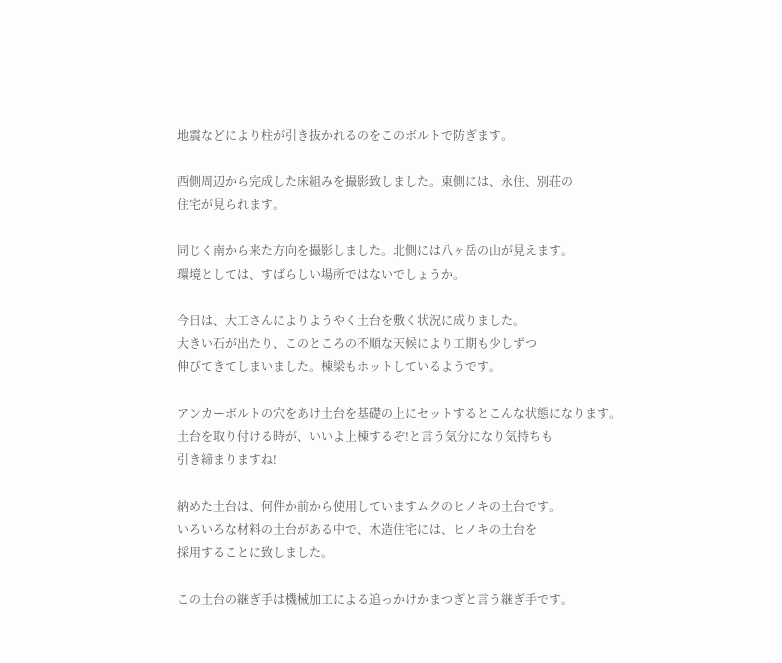地震などにより柱が引き抜かれるのをこのボルトで防ぎます。

西側周辺から完成した床組みを撮影致しました。東側には、永住、別荘の
住宅が見られます。

同じく南から来た方向を撮影しました。北側には八ヶ岳の山が見えます。
環境としては、すばらしい場所ではないでしょうか。

今日は、大工さんによりようやく土台を敷く状況に成りました。
大きい石が出たり、このところの不順な天候により工期も少しずつ
伸びてきてしまいました。棟梁もホットしているようです。

アンカーボルトの穴をあけ土台を基礎の上にセットするとこんな状態になります。
土台を取り付ける時が、いいよ上棟するぞ!と言う気分になり気持ちも
引き締まりますね!

納めた土台は、何件か前から使用していますムクのヒノキの土台です。
いろいろな材料の土台がある中で、木造住宅には、ヒノキの土台を
採用することに致しました。

この土台の継ぎ手は機械加工による追っかけかまつぎと言う継ぎ手です。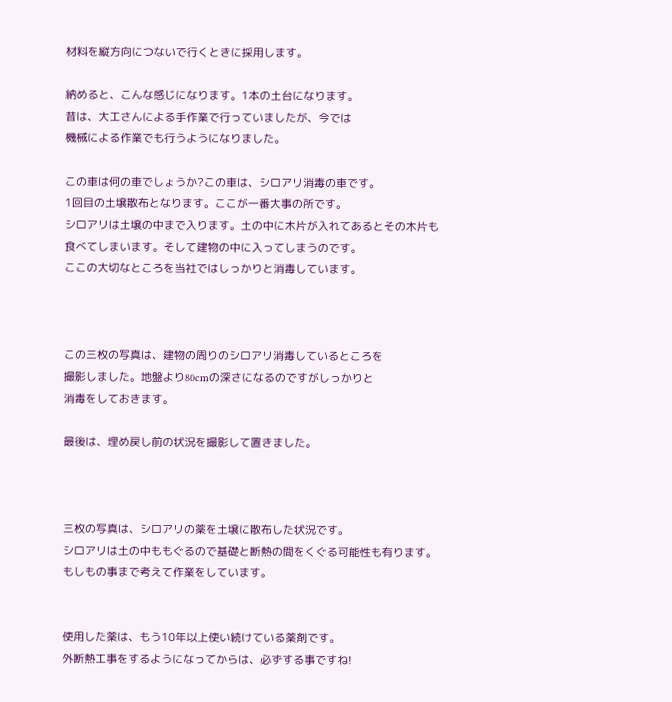材料を縦方向につないで行くときに採用します。

納めると、こんな感じになります。1本の土台になります。
昔は、大工さんによる手作業で行っていましたが、今では
機械による作業でも行うようになりました。

この車は何の車でしょうか?この車は、シロアリ消毒の車です。
1回目の土壌散布となります。ここが一番大事の所です。
シロアリは土壌の中まで入ります。土の中に木片が入れてあるとその木片も
食べてしまいます。そして建物の中に入ってしまうのです。
ここの大切なところを当社ではしっかりと消毒しています。



この三枚の写真は、建物の周りのシロアリ消毒しているところを
撮影しました。地盤より80cmの深さになるのですがしっかりと
消毒をしておきます。

最後は、埋め戻し前の状況を撮影して置きました。



三枚の写真は、シロアリの薬を土壌に散布した状況です。
シロアリは土の中ももぐるので基礎と断熱の間をくぐる可能性も有ります。
もしもの事まで考えて作業をしています。


使用した薬は、もう10年以上使い続けている薬剤です。
外断熱工事をするようになってからは、必ずする事ですね!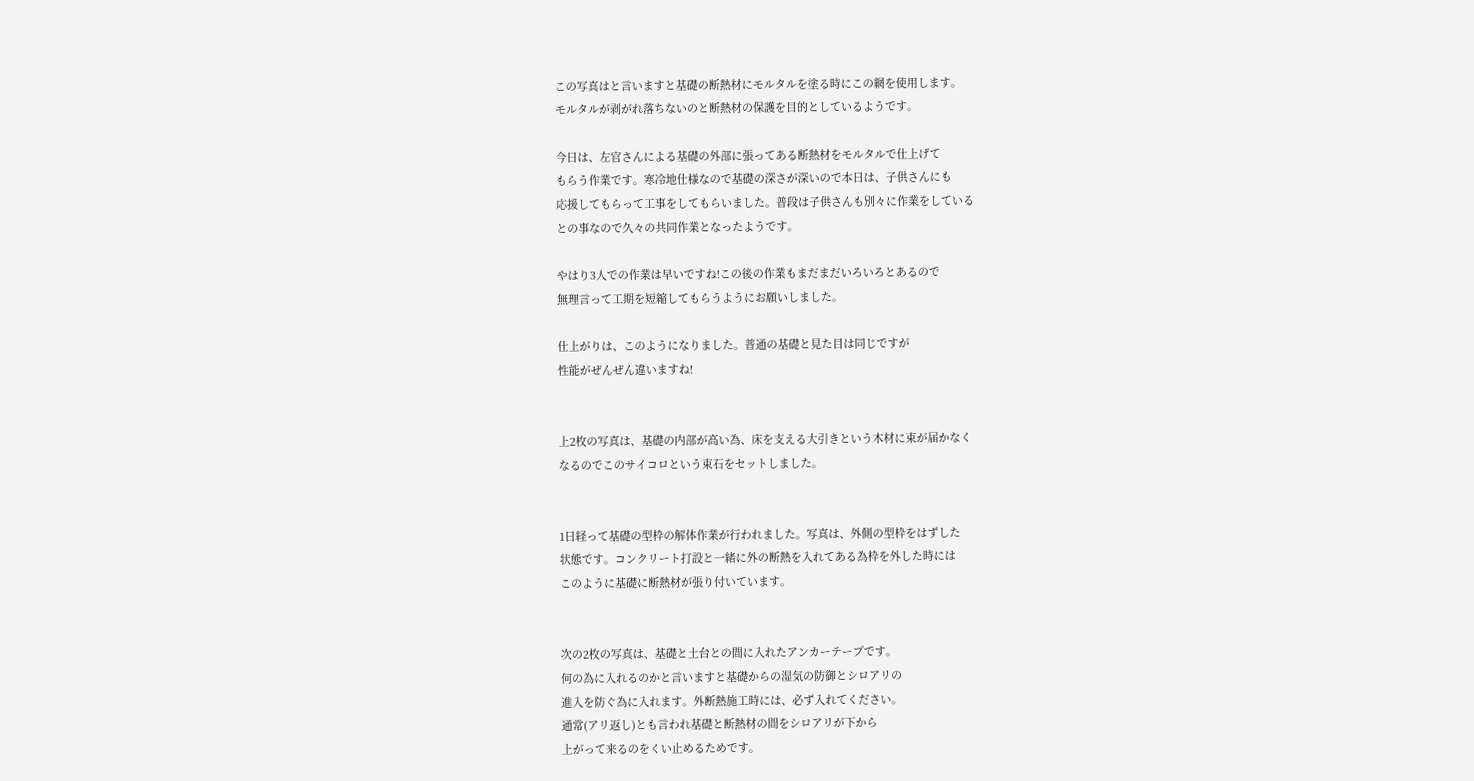この写真はと言いますと基礎の断熱材にモルタルを塗る時にこの網を使用します。
モルタルが剥がれ落ちないのと断熱材の保護を目的としているようです。

今日は、左官さんによる基礎の外部に張ってある断熱材をモルタルで仕上げて
もらう作業です。寒冷地仕様なので基礎の深さが深いので本日は、子供さんにも
応援してもらって工事をしてもらいました。普段は子供さんも別々に作業をしている
との事なので久々の共同作業となったようです。

やはり3人での作業は早いですね!この後の作業もまだまだいろいろとあるので
無理言って工期を短縮してもらうようにお願いしました。

仕上がりは、このようになりました。普通の基礎と見た目は同じですが
性能がぜんぜん違いますね!


上2枚の写真は、基礎の内部が高い為、床を支える大引きという木材に束が届かなく
なるのでこのサイコロという束石をセットしました。


1日経って基礎の型枠の解体作業が行われました。写真は、外側の型枠をはずした
状態です。コンクリート打設と一緒に外の断熱を入れてある為枠を外した時には
このように基礎に断熱材が張り付いています。


次の2枚の写真は、基礎と土台との間に入れたアンカーテープです。
何の為に入れるのかと言いますと基礎からの湿気の防御とシロアリの
進入を防ぐ為に入れます。外断熱施工時には、必ず入れてください。
通常(アリ返し)とも言われ基礎と断熱材の間をシロアリが下から
上がって来るのをくい止めるためです。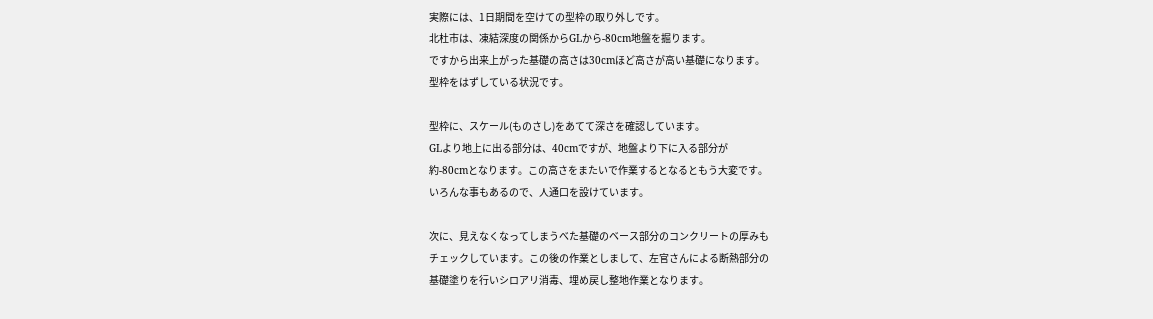実際には、1日期間を空けての型枠の取り外しです。
北杜市は、凍結深度の関係からGLから-80cm地盤を掘ります。
ですから出来上がった基礎の高さは30cmほど高さが高い基礎になります。
型枠をはずしている状況です。

型枠に、スケール(ものさし)をあてて深さを確認しています。
GLより地上に出る部分は、40cmですが、地盤より下に入る部分が
約-80cmとなります。この高さをまたいで作業するとなるともう大変です。
いろんな事もあるので、人通口を設けています。

次に、見えなくなってしまうべた基礎のベース部分のコンクリートの厚みも
チェックしています。この後の作業としまして、左官さんによる断熱部分の
基礎塗りを行いシロアリ消毒、埋め戻し整地作業となります。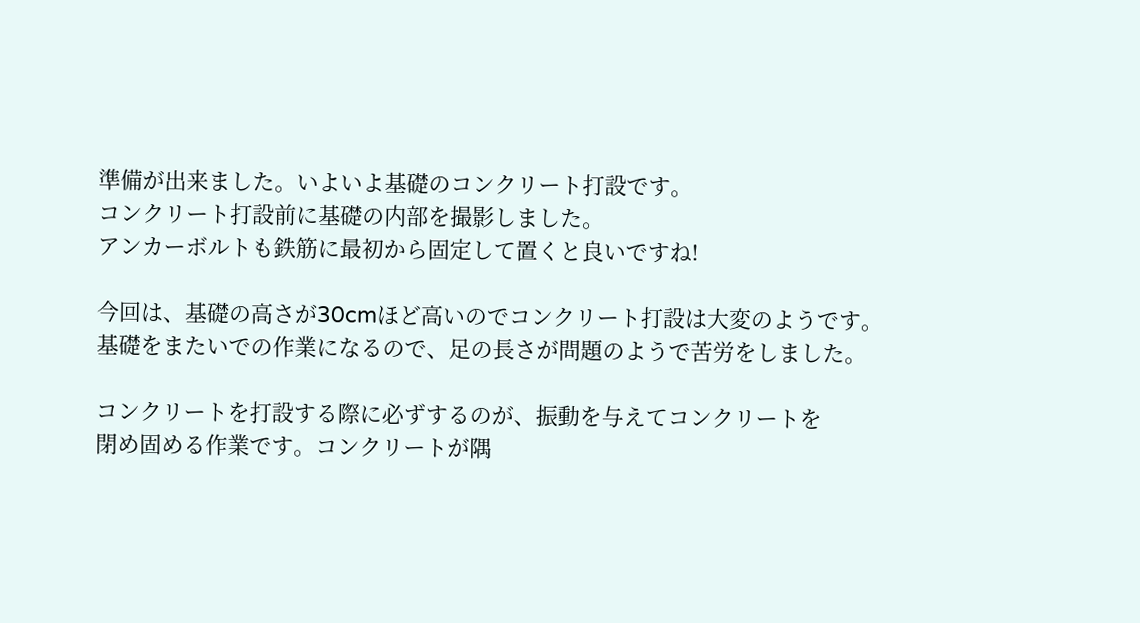準備が出来ました。いよいよ基礎のコンクリート打設です。
コンクリート打設前に基礎の内部を撮影しました。
アンカーボルトも鉄筋に最初から固定して置くと良いですね!

今回は、基礎の高さが30cmほど高いのでコンクリート打設は大変のようです。
基礎をまたいでの作業になるので、足の長さが問題のようで苦労をしました。

コンクリートを打設する際に必ずするのが、振動を与えてコンクリートを
閉め固める作業です。コンクリートが隅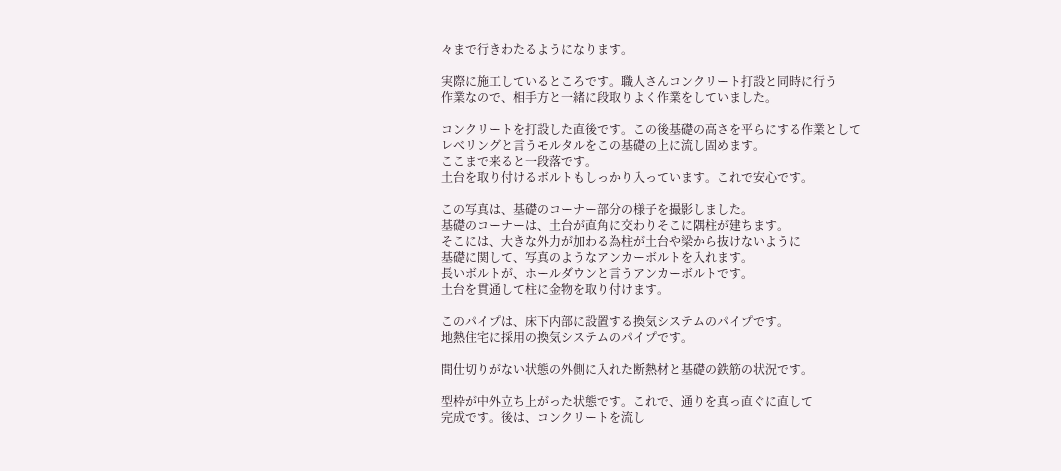々まで行きわたるようになります。

実際に施工しているところです。職人さんコンクリート打設と同時に行う
作業なので、相手方と一緒に段取りよく作業をしていました。

コンクリートを打設した直後です。この後基礎の高さを平らにする作業として
レべリングと言うモルタルをこの基礎の上に流し固めます。
ここまで来ると一段落です。
土台を取り付けるボルトもしっかり入っています。これで安心です。

この写真は、基礎のコーナー部分の様子を撮影しました。
基礎のコーナーは、土台が直角に交わりそこに隅柱が建ちます。
そこには、大きな外力が加わる為柱が土台や梁から抜けないように
基礎に関して、写真のようなアンカーボルトを入れます。
長いボルトが、ホールダウンと言うアンカーボルトです。
土台を貫通して柱に金物を取り付けます。

このパイプは、床下内部に設置する換気システムのパイプです。
地熱住宅に採用の換気システムのパイプです。

間仕切りがない状態の外側に入れた断熱材と基礎の鉄筋の状況です。

型枠が中外立ち上がった状態です。これで、通りを真っ直ぐに直して
完成です。後は、コンクリートを流し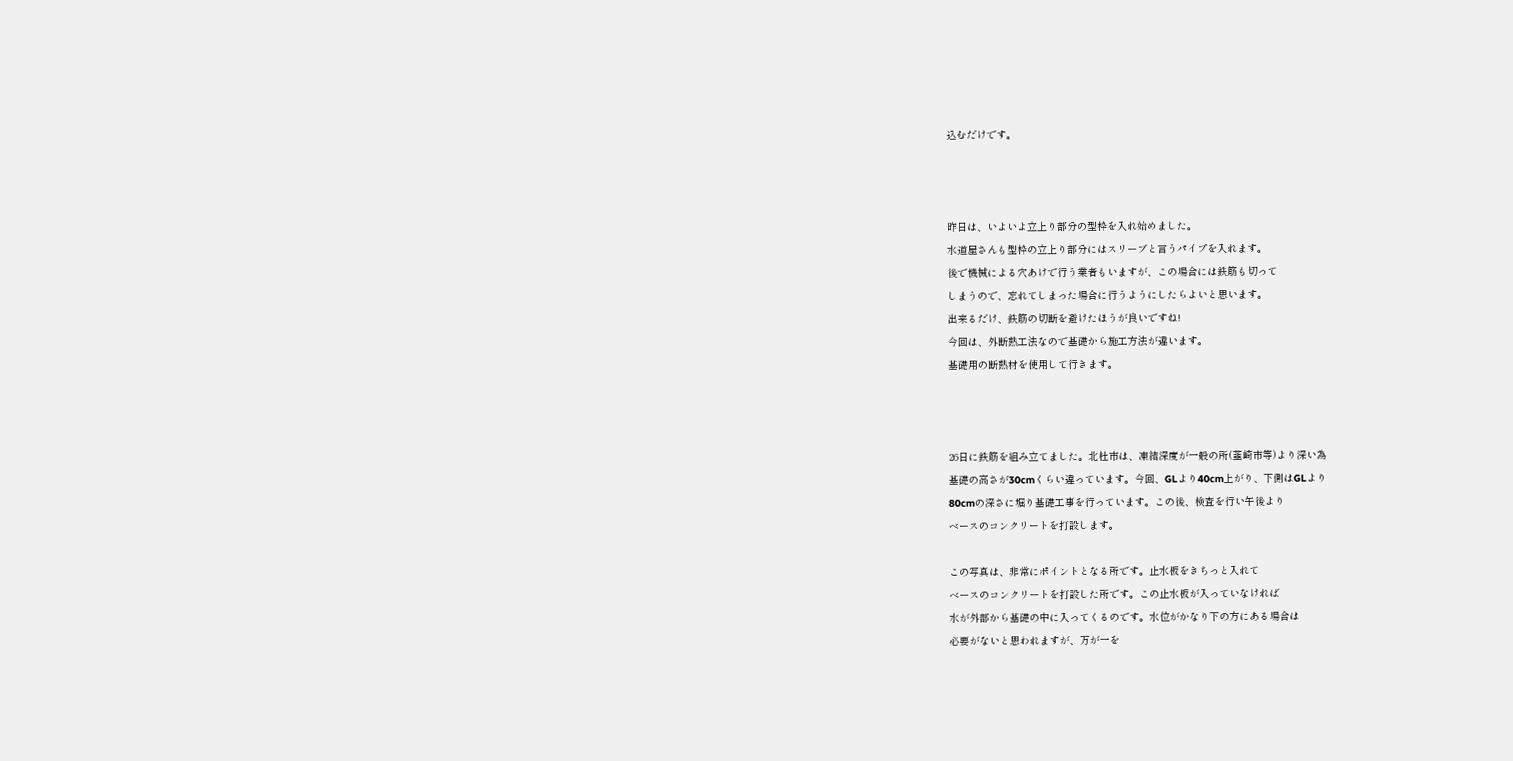込むだけです。



昨日は、いよいよ立上り部分の型枠を入れ始めました。
水道屋さんも型枠の立上り部分にはスリーブと言うパイプを入れます。
後で機械による穴あけで行う業者もいますが、この場合には鉄筋も切って
しまうので、忘れてしまった場合に行うようにしたらよいと思います。
出来るだけ、鉄筋の切断を避けたほうが良いですね!
今回は、外断熱工法なので基礎から施工方法が違います。
基礎用の断熱材を使用して行きます。



26日に鉄筋を組み立てました。北杜市は、凍結深度が一般の所(韮崎市等)より深い為
基礎の高さが30cmくらい違っています。今回、GLより40cm上がり、下側はGLより
80cmの深さに堀り基礎工事を行っています。この後、検査を行い午後より
ベースのコンクリートを打設します。

この写真は、非常にポイントとなる所です。止水板をきちっと入れて
ベースのコンクリートを打設した所です。この止水板が入っていなければ
水が外部から基礎の中に入ってくるのです。水位がかなり下の方にある場合は
必要がないと思われますが、万が一を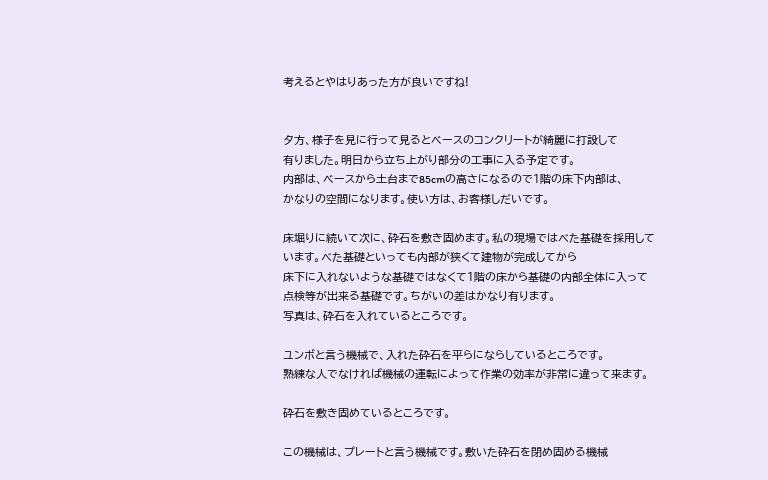考えるとやはりあった方が良いですね!


夕方、様子を見に行って見るとベースのコンクリートが綺麗に打設して
有りました。明日から立ち上がり部分の工事に入る予定です。
内部は、ベースから土台まで85cmの高さになるので1階の床下内部は、
かなりの空間になります。使い方は、お客様しだいです。

床堀りに続いて次に、砕石を敷き固めます。私の現場ではべた基礎を採用して
います。べた基礎といっても内部が狭くて建物が完成してから
床下に入れないような基礎ではなくて1階の床から基礎の内部全体に入って
点検等が出来る基礎です。ちがいの差はかなり有ります。
写真は、砕石を入れているところです。

ユンボと言う機械で、入れた砕石を平らにならしているところです。
熟練な人でなければ機械の運転によって作業の効率が非常に違って来ます。

砕石を敷き固めているところです。

この機械は、プレートと言う機械です。敷いた砕石を閉め固める機械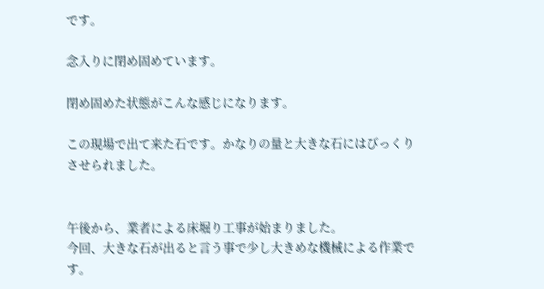です。

念入りに閉め固めています。

閉め固めた状態がこんな感じになります。

この現場で出て来た石です。かなりの量と大きな石にはびっくりさせられました。


午後から、業者による床堀り工事が始まりました。
今回、大きな石が出ると言う事で少し大きめな機械による作業です。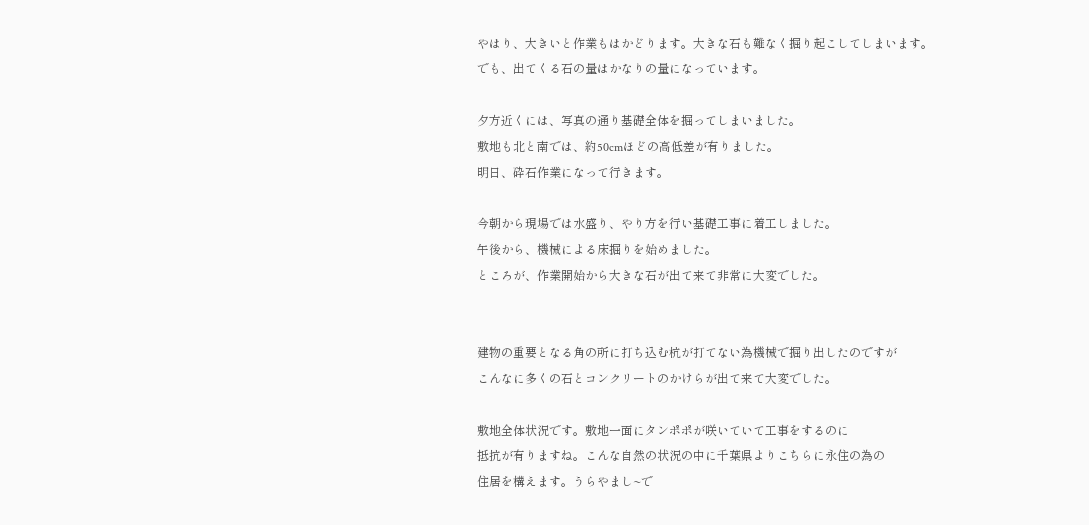やはり、大きいと作業もはかどります。大きな石も難なく掘り起こしてしまいます。
でも、出てくる石の量はかなりの量になっています。

夕方近くには、写真の通り基礎全体を掘ってしまいました。
敷地も北と南では、約50cmほどの高低差が有りました。
明日、砕石作業になって行きます。

今朝から現場では水盛り、やり方を行い基礎工事に着工しました。
午後から、機械による床掘りを始めました。
ところが、作業開始から大きな石が出て来て非常に大変でした。


建物の重要となる角の所に打ち込む杭が打てない為機械で掘り出したのですが
こんなに多くの石とコンクリートのかけらが出て来て大変でした。

敷地全体状況です。敷地一面にタンポポが咲いていて工事をするのに
抵抗が有りますね。こんな自然の状況の中に千葉県よりこちらに永住の為の
住居を構えます。うらやまし~で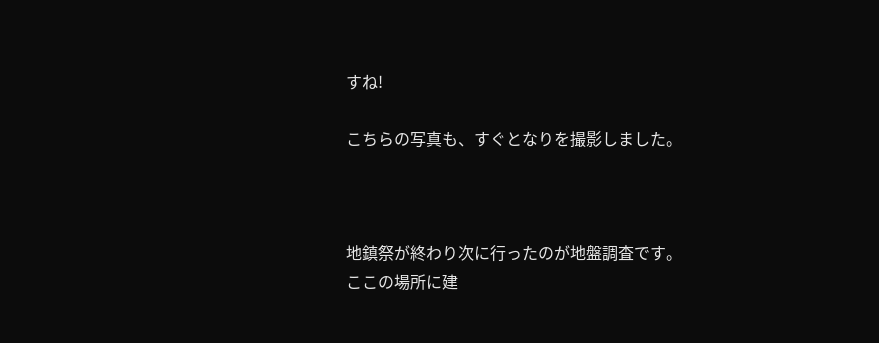すね!

こちらの写真も、すぐとなりを撮影しました。



地鎮祭が終わり次に行ったのが地盤調査です。
ここの場所に建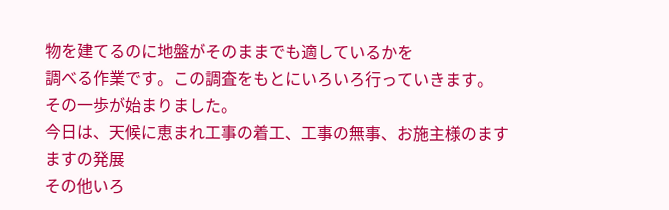物を建てるのに地盤がそのままでも適しているかを
調べる作業です。この調査をもとにいろいろ行っていきます。
その一歩が始まりました。
今日は、天候に恵まれ工事の着工、工事の無事、お施主様のますますの発展
その他いろ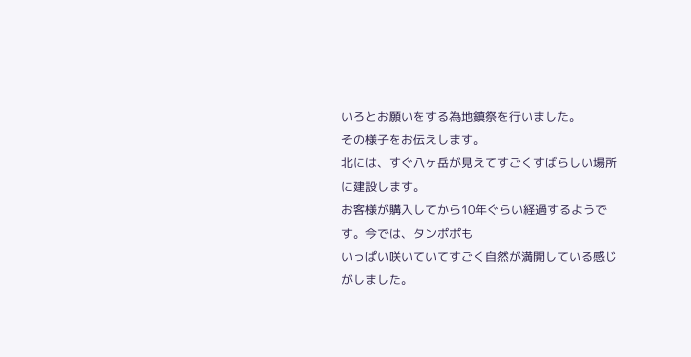いろとお願いをする為地鎮祭を行いました。
その様子をお伝えします。
北には、すぐ八ヶ岳が見えてすごくすばらしい場所に建設します。
お客様が購入してから10年ぐらい経過するようです。今では、タンポポも
いっぱい咲いていてすごく自然が満開している感じがしました。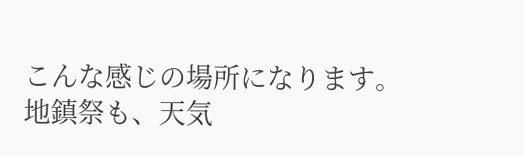こんな感じの場所になります。
地鎮祭も、天気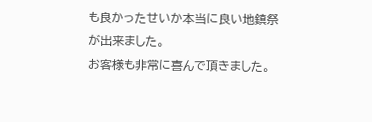も良かったせいか本当に良い地鎮祭が出来ました。
お客様も非常に喜んで頂きました。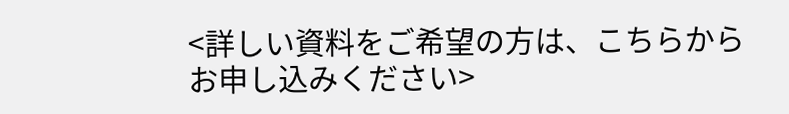<詳しい資料をご希望の方は、こちらからお申し込みください>